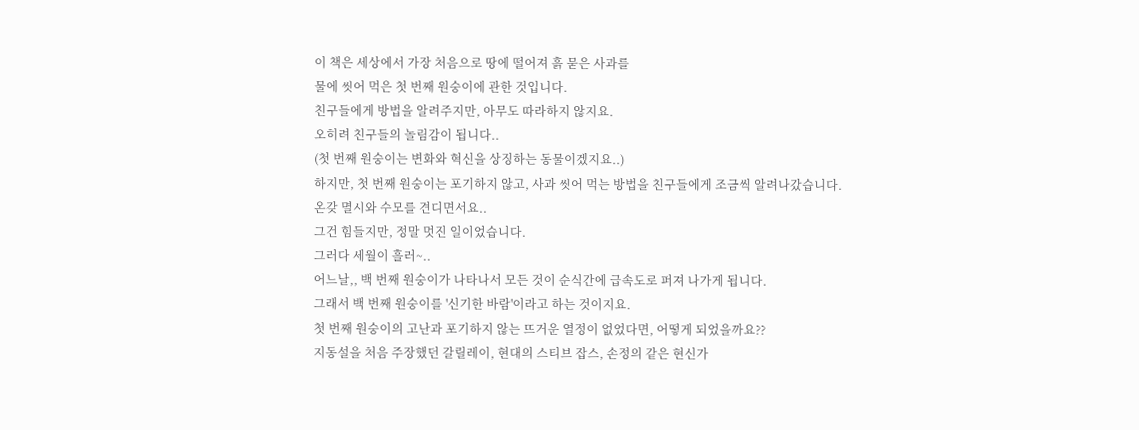이 책은 세상에서 가장 처음으로 땅에 떨어져 흙 묻은 사과를
물에 씻어 먹은 첫 번째 원숭이에 관한 것입니다.
친구들에게 방법을 알려주지만, 아무도 따라하지 않지요.
오히려 친구들의 놀림감이 됩니다..
(첫 번째 원숭이는 변화와 혁신을 상징하는 동물이겠지요..)
하지만, 첫 번째 원숭이는 포기하지 않고, 사과 씻어 먹는 방법을 친구들에게 조금씩 알려나갔습니다.
온갖 멸시와 수모를 견디면서요..
그건 힘들지만, 정말 멋진 일이었습니다.
그러다 세월이 흘러~..
어느날,, 백 번째 원숭이가 나타나서 모든 것이 순식간에 급속도로 퍼져 나가게 됩니다.
그래서 백 번째 원숭이를 '신기한 바람'이라고 하는 것이지요.
첫 번째 원숭이의 고난과 포기하지 않는 뜨거운 열정이 없었다면, 어떻게 되었을까요??
지동설을 처음 주장했던 갈릴레이, 현대의 스티브 잡스, 손정의 같은 현신가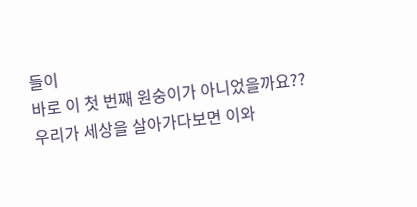들이
바로 이 첫 번째 원숭이가 아니었을까요??
우리가 세상을 살아가다보면 이와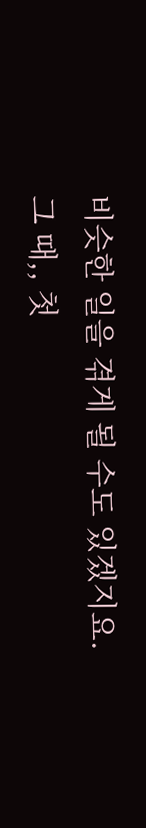비슷한 일을 겪게 될 수도 있겠지요.
그 때,, 첫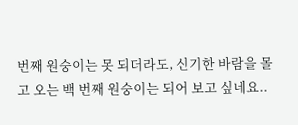번째 원숭이는 못 되더라도, 신기한 바람을 몰고 오는 백 번째 원숭이는 되어 보고 싶네요..